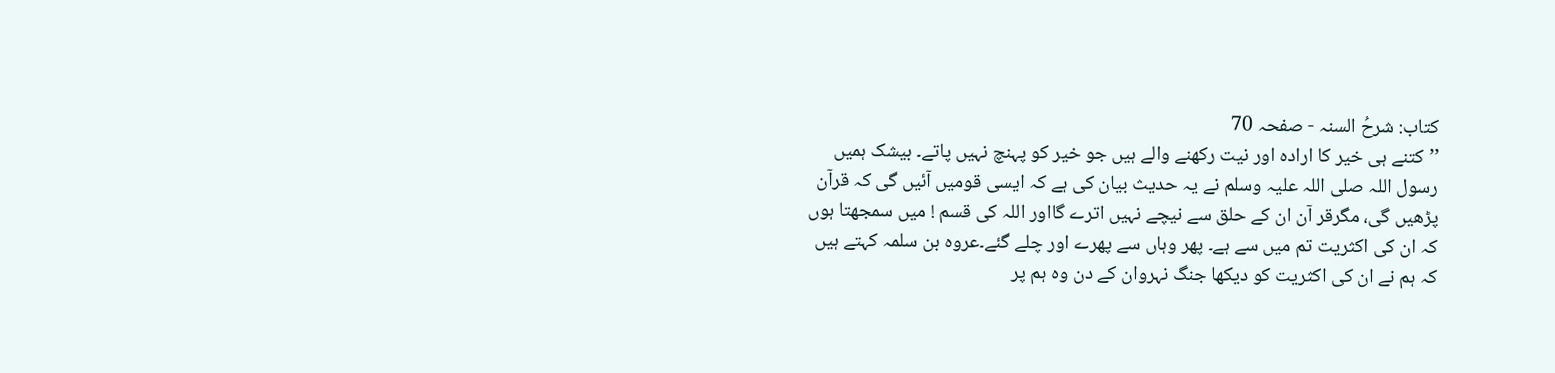کتاب: شرحُ السنہ - صفحہ 70
’’کتنے ہی خیر کا ارادہ اور نیت رکھنے والے ہیں جو خیر کو پہنچ نہیں پاتے۔ بیشک ہمیں رسول اللہ صلی اللہ علیہ وسلم نے یہ حدیث بیان کی ہے کہ ایسی قومیں آئیں گی کہ قرآن پڑھیں گی، مگرقر آن ان کے حلق سے نیچے نہیں اترے گااور اللہ کی قسم ! میں سمجھتا ہوں کہ ان کی اکثریت تم میں سے ہے۔ پھر وہاں سے پھرے اور چلے گئے۔عروہ بن سلمہ کہتے ہیں کہ ہم نے ان کی اکثریت کو دیکھا جنگ نہروان کے دن وہ ہم پر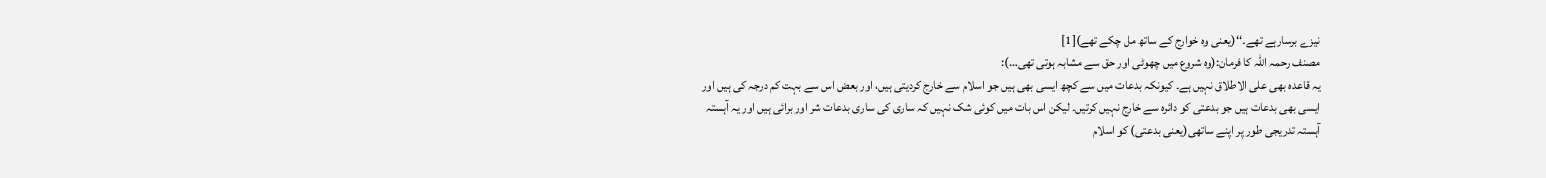نیزے برسارہے تھے۔‘‘(یعنی وہ خوارج کے ساتھ مل چکے تھے)[1]
مصنف رحمہ اللہ کا فرمان:(وہ شروع میں چھوٹی اور حق سے مشابہ ہوتی تھی…):
یہ قاعدہ بھی علی الاطلاق نہیں ہے۔ کیونکہ بدعات میں سے کچھ ایسی بھی ہیں جو اسلام سے خارج کردیتی ہیں، اور بعض اس سے بہت کم درجہ کی ہیں اور ایسی بھی بدعات ہیں جو بدعتی کو دائرہ سے خارج نہیں کرتیں۔ لیکن اس بات میں کوئی شک نہیں کہ ساری کی ساری بدعات شر اور برائی ہیں اور یہ آہستہ آہستہ تدریجی طور پر اپنے ساتھی(یعنی بدعتی) کو اسلام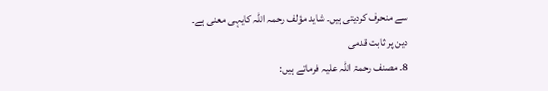سے منحرف کردیتی ہیں۔ شاید مؤلف رحمہ اللہ کایہی معنی ہے۔
دین پر ثابت قدمی
8۔ مصنف رحمۃ اللہ علیہ فرماتے ہیں: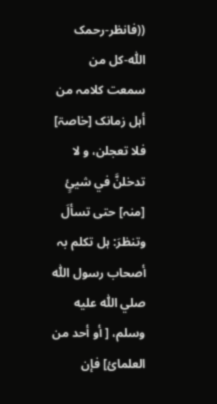((فانظر-رحمک اللّٰه-کل من سمعت کلامہ من أہل زمانک [خاصۃ] فلا تعجلن، و لا تدخلنَّ في شيئٍ [منہ] حتی تسألَ وتنظرَ: ہل تکلم بہ أصحاب رسول اللّٰہ صلي اللّٰه عليه وسلم، [ أو أحد من العلمائ] فإن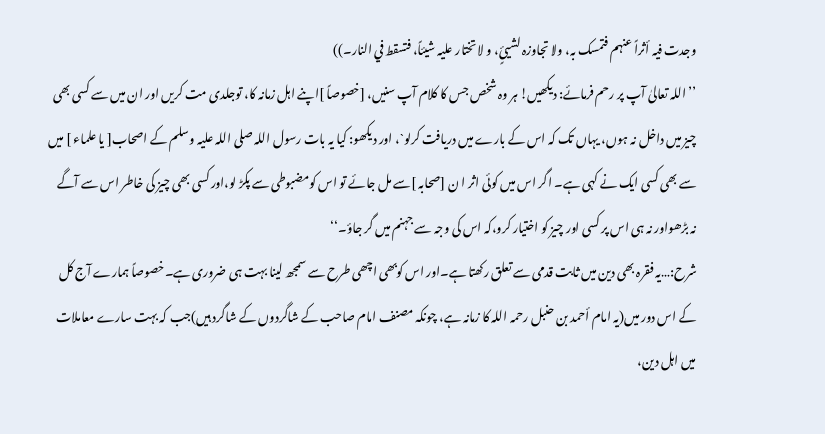وجدت فیہ أثراً عنہم فتمسک بہ، ولا تجاوزہ لشيئٍ، و لا تختار علیہ شیئاً، فتسقط في النار۔))
’’اللہ تعالیٰ آپ پر رحم فرمائے: دیکھیں! ہر وہ شخص جس کا کلام آپ سنیں، [خصوصاً ]اپنے اہل زمانہ کا، توجلدی مت کریں اور ان میں سے کسی بھی چیز میں داخل نہ ہوں، یہاں تک کہ اس کے بارے میں دریافت کرلو`، اور دیکھو: کیا یہ بات رسول اللہ صلی اللہ علیہ وسلم کے اصحاب[ یا علماء ] میں سے بھی کسی ایک نے کہی ہے۔ اگر اس میں کوئی اثر ا ن [صحابہ ]سے مل جائے تو اس کومضبوطی سے پکڑ لو،اور کسی بھی چیز کی خاطر اس سے آگے نہ بڑھواور نہ ہی اس پر کسی اور چیز کو اختیار کرو،کہ اس کی وجہ سے جہنم میں گر جاؤ۔‘‘
شرح:…یہ فقرہ بھی دین میں ثابت قدمی سے تعلق رکھتا ہے۔اور اس کوبھی اچھی طرح سے سمجھ لینا بہت ہی ضروری ہے۔خصوصاً ہمارے آج کل کے اس دور میں(یہ امام أحمد بن حنبل رحمہ اللہ کا زمانہ ہے، چونکہ مصنف امام صاحب کے شاگردوں کے شاگرد ہیں)جب کہ بہت سارے معاملات میں اہل دین،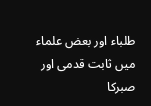طلباء اور بعض علماء میں ثابت قدمی اور صبرکا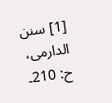[1] سنن الدارمی، ح: 210۔